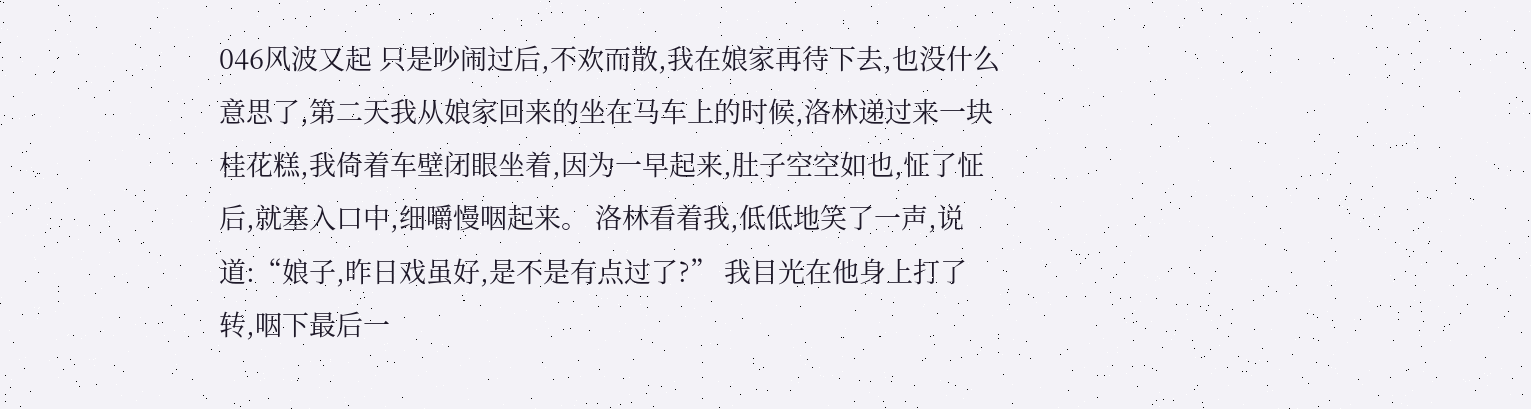046风波又起 只是吵闹过后,不欢而散,我在娘家再待下去,也没什么意思了,第二天我从娘家回来的坐在马车上的时候,洛林递过来一块桂花糕,我倚着车壁闭眼坐着,因为一早起来,肚子空空如也,怔了怔后,就塞入口中,细嚼慢咽起来。 洛林看着我,低低地笑了一声,说道:“娘子,昨日戏虽好,是不是有点过了?” 我目光在他身上打了转,咽下最后一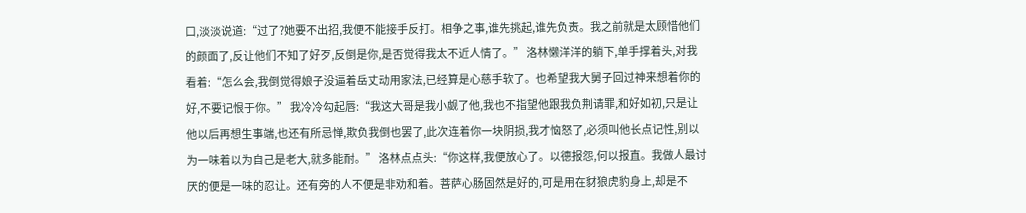口,淡淡说道:“过了?她要不出招,我便不能接手反打。相争之事,谁先挑起,谁先负责。我之前就是太顾惜他们的颜面了,反让他们不知了好歹,反倒是你,是否觉得我太不近人情了。” 洛林懒洋洋的躺下,单手撑着头,对我看着:“怎么会,我倒觉得娘子没逼着岳丈动用家法,已经算是心慈手软了。也希望我大舅子回过神来想着你的好,不要记恨于你。” 我冷冷勾起唇:“我这大哥是我小觑了他,我也不指望他跟我负荆请罪,和好如初,只是让他以后再想生事端,也还有所忌惮,欺负我倒也罢了,此次连着你一块阴损,我才恼怒了,必须叫他长点记性,别以为一味着以为自己是老大,就多能耐。” 洛林点点头:“你这样,我便放心了。以德报怨,何以报直。我做人最讨厌的便是一味的忍让。还有旁的人不便是非劝和着。菩萨心肠固然是好的,可是用在豺狼虎豹身上,却是不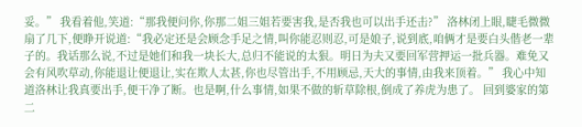妥。” 我看着他,笑道:“那我便问你,你那二姐三姐若要害我,是否我也可以出手还击?” 洛林闭上眼,睫毛微微扇了几下,便睁开说道:“我必定还是会顾念手足之情,叫你能忍则忍,可是娘子,说到底,咱俩才是要白头偕老一辈子的。我话那么说,不过是她们和我一块长大,总归不能说的太狠。明日为夫又要回军营押运一批兵器。难免又会有风吹草动,你能退让便退让,实在欺人太甚,你也尽管出手,不用顾忌,天大的事情,由我来顶着。” 我心中知道洛林让我真要出手,便干净了断。也是啊,什么事情,如果不做的斩草除根,倒成了养虎为患了。 回到婆家的第二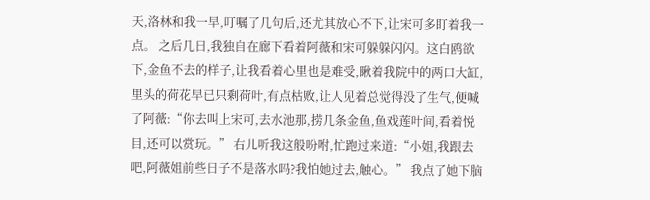天,洛林和我一早,叮嘱了几句后,还尤其放心不下,让宋可多盯着我一点。 之后几日,我独自在廊下看着阿薇和宋可躲躲闪闪。这白鸥欲下,金鱼不去的样子,让我看着心里也是难受,瞅着我院中的两口大缸,里头的荷花早已只剩荷叶,有点枯败,让人见着总觉得没了生气,便喊了阿薇:“你去叫上宋可,去水池那,捞几条金鱼,鱼戏莲叶间,看着悦目,还可以赏玩。” 右儿听我这般吩咐,忙跑过来道:“小姐,我跟去吧,阿薇姐前些日子不是落水吗?我怕她过去,触心。” 我点了她下脑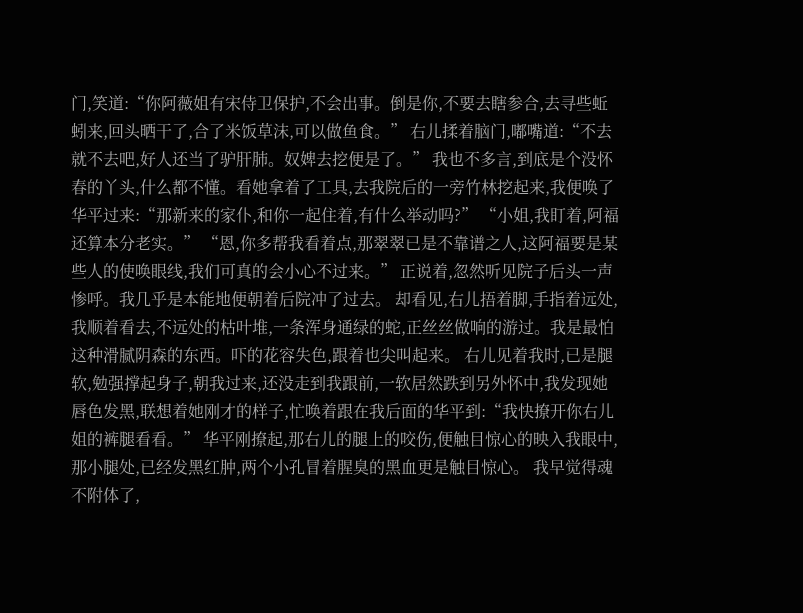门,笑道:“你阿薇姐有宋侍卫保护,不会出事。倒是你,不要去瞎参合,去寻些蚯蚓来,回头晒干了,合了米饭草沫,可以做鱼食。” 右儿揉着脑门,嘟嘴道:“不去就不去吧,好人还当了驴肝肺。奴婢去挖便是了。” 我也不多言,到底是个没怀春的丫头,什么都不懂。看她拿着了工具,去我院后的一旁竹林挖起来,我便唤了华平过来:“那新来的家仆,和你一起住着,有什么举动吗?” “小姐,我盯着,阿福还算本分老实。” “恩,你多帮我看着点,那翠翠已是不靠谱之人,这阿福要是某些人的使唤眼线,我们可真的会小心不过来。” 正说着,忽然听见院子后头一声惨呼。我几乎是本能地便朝着后院冲了过去。 却看见,右儿捂着脚,手指着远处,我顺着看去,不远处的枯叶堆,一条浑身通绿的蛇,正丝丝做响的游过。我是最怕这种滑腻阴森的东西。吓的花容失色,跟着也尖叫起来。 右儿见着我时,已是腿软,勉强撑起身子,朝我过来,还没走到我跟前,一软居然跌到另外怀中,我发现她唇色发黑,联想着她刚才的样子,忙唤着跟在我后面的华平到:“我快撩开你右儿姐的裤腿看看。” 华平刚撩起,那右儿的腿上的咬伤,便触目惊心的映入我眼中,那小腿处,已经发黑红肿,两个小孔冒着腥臭的黑血更是触目惊心。 我早觉得魂不附体了,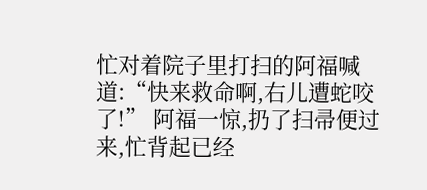忙对着院子里打扫的阿福喊道:“快来救命啊,右儿遭蛇咬了!” 阿福一惊,扔了扫帚便过来,忙背起已经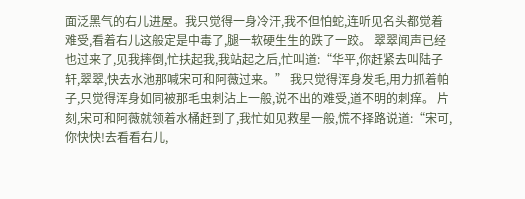面泛黑气的右儿进屋。我只觉得一身冷汗,我不但怕蛇,连听见名头都觉着难受,看着右儿这般定是中毒了,腿一软硬生生的跌了一跤。 翠翠闻声已经也过来了,见我摔倒,忙扶起我,我站起之后,忙叫道:“华平,你赶紧去叫陆子轩,翠翠,快去水池那喊宋可和阿薇过来。” 我只觉得浑身发毛,用力抓着帕子,只觉得浑身如同被那毛虫刺沾上一般,说不出的难受,道不明的刺痒。 片刻,宋可和阿薇就领着水桶赶到了,我忙如见救星一般,慌不择路说道:“宋可,你快快!去看看右儿,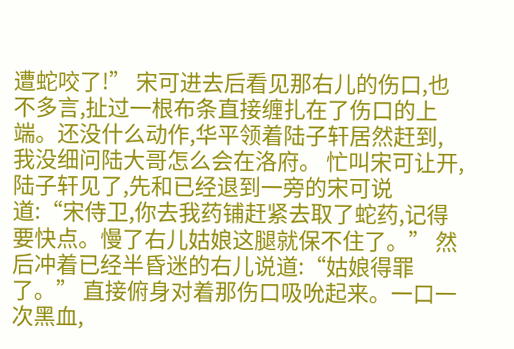遭蛇咬了!” 宋可进去后看见那右儿的伤口,也不多言,扯过一根布条直接缠扎在了伤口的上端。还没什么动作,华平领着陆子轩居然赶到,我没细问陆大哥怎么会在洛府。 忙叫宋可让开,陆子轩见了,先和已经退到一旁的宋可说道:“宋侍卫,你去我药铺赶紧去取了蛇药,记得要快点。慢了右儿姑娘这腿就保不住了。” 然后冲着已经半昏迷的右儿说道:“姑娘得罪了。” 直接俯身对着那伤口吸吮起来。一口一次黑血,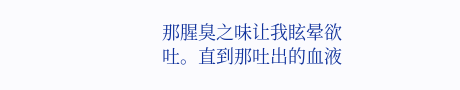那腥臭之味让我眩晕欲吐。直到那吐出的血液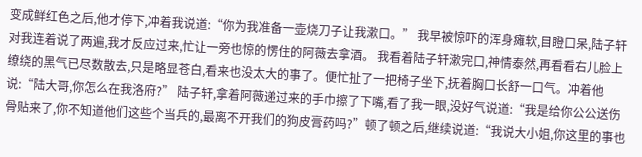变成鲜红色之后,他才停下,冲着我说道:“你为我准备一壶烧刀子让我漱口。” 我早被惊吓的浑身瘫软,目瞪口呆,陆子轩对我连着说了两遍,我才反应过来,忙让一旁也惊的愣住的阿薇去拿酒。 我看着陆子轩漱完口,神情泰然,再看看右儿脸上缭绕的黑气已尽数散去,只是略显苍白,看来也没太大的事了。便忙扯了一把椅子坐下,抚着胸口长舒一口气。冲着他说:“陆大哥,你怎么在我洛府?” 陆子轩,拿着阿薇递过来的手巾擦了下嘴,看了我一眼,没好气说道:“我是给你公公送伤骨贴来了,你不知道他们这些个当兵的,最离不开我们的狗皮膏药吗?”顿了顿之后,继续说道:“我说大小姐,你这里的事也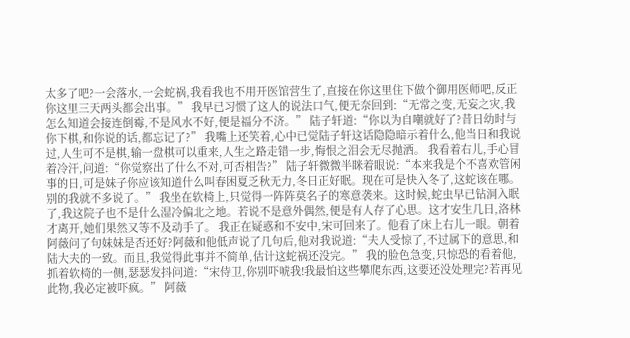太多了吧?一会落水,一会蛇祸,我看我也不用开医馆营生了,直接在你这里住下做个御用医师吧,反正你这里三天两头都会出事。” 我早已习惯了这人的说法口气,便无奈回到:“无常之变,无妄之灾,我怎么知道会接连倒霉,不是风水不好,便是福分不济。” 陆子轩道:“你以为自嘲就好了?昔日幼时与你下棋,和你说的话,都忘记了?” 我嘴上还笑着,心中已觉陆子轩这话隐隐暗示着什么,他当日和我说过,人生可不是棋,输一盘棋可以重来,人生之路走错一步,悔恨之泪会无尽抛洒。 我看着右儿,手心冒着冷汗,问道:“你觉察出了什么不对,可否相告?” 陆子轩微微半眯着眼说:“本来我是个不喜欢管闲事的日,可是妹子你应该知道什么叫春困夏乏秋无力,冬日正好眠。现在可是快入冬了,这蛇该在哪。别的我就不多说了。” 我坐在软椅上,只觉得一阵阵莫名子的寒意袭来。这时候,蛇虫早已钻洞入眠了,我这院子也不是什么湿冷偏北之地。若说不是意外偶然,便是有人存了心思。这才安生几日,洛林才离开,她们果然又等不及动手了。 我正在疑惑和不安中,宋可回来了。他看了床上右儿一眼。朝着阿薇问了句妹妹是否还好?阿薇和他低声说了几句后,他对我说道:“夫人受惊了,不过属下的意思,和陆大夫的一致。而且,我觉得此事并不简单,估计这蛇祸还没完。” 我的脸色急变,只惊恐的看着他,抓着软椅的一侧,瑟瑟发抖问道:“宋侍卫,你别吓唬我!我最怕这些攀爬东西,这要还没处理完?若再见此物,我必定被吓疯。” 阿薇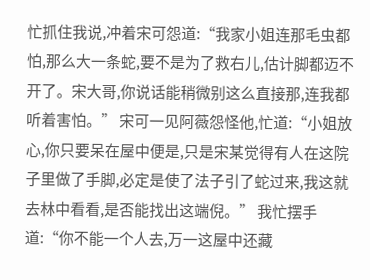忙抓住我说,冲着宋可怨道:“我家小姐连那毛虫都怕,那么大一条蛇,要不是为了救右儿,估计脚都迈不开了。宋大哥,你说话能稍微别这么直接那,连我都听着害怕。” 宋可一见阿薇怨怪他,忙道:“小姐放心,你只要呆在屋中便是,只是宋某觉得有人在这院子里做了手脚,必定是使了法子引了蛇过来,我这就去林中看看,是否能找出这端倪。” 我忙摆手道:“你不能一个人去,万一这屋中还藏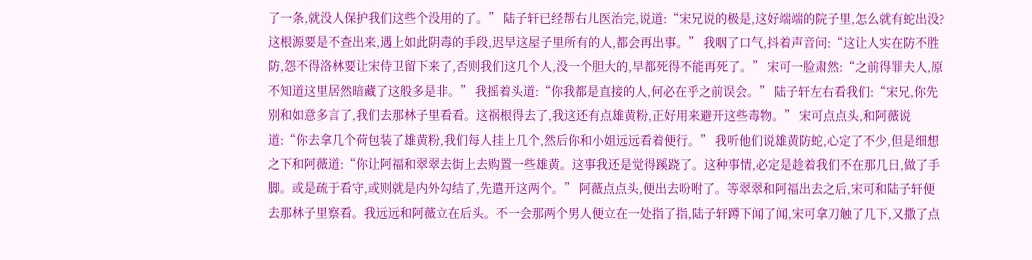了一条,就没人保护我们这些个没用的了。” 陆子轩已经帮右儿医治完,说道:“宋兄说的极是,这好端端的院子里,怎么就有蛇出没?这根源要是不查出来,遇上如此阴毒的手段,迟早这屋子里所有的人,都会再出事。” 我咽了口气,抖着声音问:“这让人实在防不胜防,怨不得洛林要让宋侍卫留下来了,否则我们这几个人,没一个胆大的,早都死得不能再死了。” 宋可一脸肃然:“之前得罪夫人,原不知道这里居然暗藏了这般多是非。” 我摇着头道:“你我都是直接的人,何必在乎之前误会。” 陆子轩左右看我们:“宋兄,你先别和如意多言了,我们去那林子里看看。这祸根得去了,我这还有点雄黄粉,正好用来避开这些毒物。” 宋可点点头,和阿薇说道:“你去拿几个荷包装了雄黄粉,我们每人挂上几个,然后你和小姐远远看着便行。” 我听他们说雄黄防蛇,心定了不少,但是细想之下和阿薇道:“你让阿福和翠翠去街上去购置一些雄黄。这事我还是觉得蹊跷了。这种事情,必定是趁着我们不在那几日,做了手脚。或是疏于看守,或则就是内外勾结了,先遣开这两个。” 阿薇点点头,便出去吩咐了。等翠翠和阿福出去之后,宋可和陆子轩便去那林子里察看。我远远和阿薇立在后头。不一会那两个男人便立在一处指了指,陆子轩蹲下闻了闻,宋可拿刀触了几下,又撒了点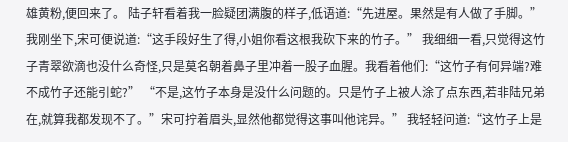雄黄粉,便回来了。 陆子轩看着我一脸疑团满腹的样子,低语道:“先进屋。果然是有人做了手脚。” 我刚坐下,宋可便说道:“这手段好生了得,小姐你看这根我砍下来的竹子。” 我细细一看,只觉得这竹子青翠欲滴也没什么奇怪,只是莫名朝着鼻子里冲着一股子血腥。我看着他们:“这竹子有何异端?难不成竹子还能引蛇?” “不是,这竹子本身是没什么问题的。只是竹子上被人涂了点东西,若非陆兄弟在,就算我都发现不了。”宋可拧着眉头,显然他都觉得这事叫他诧异。” 我轻轻问道:“这竹子上是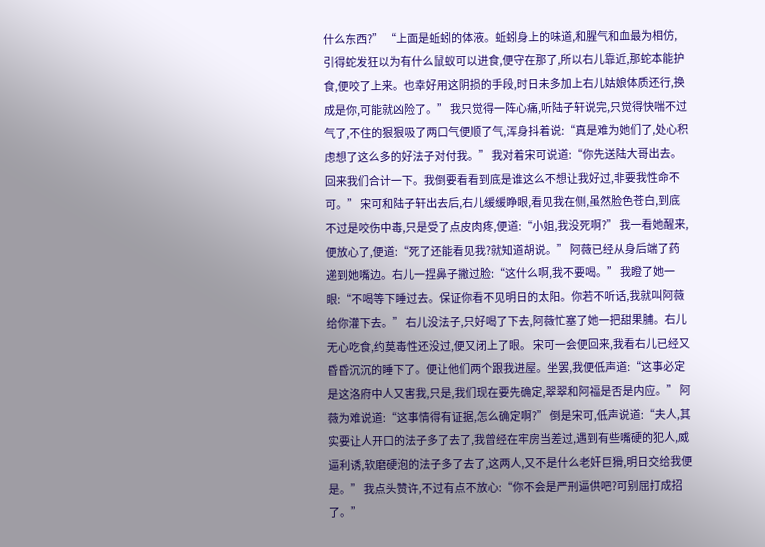什么东西?” “上面是蚯蚓的体液。蚯蚓身上的味道,和腥气和血最为相仿,引得蛇发狂以为有什么鼠蚁可以进食,便守在那了,所以右儿靠近,那蛇本能护食,便咬了上来。也幸好用这阴损的手段,时日未多加上右儿姑娘体质还行,换成是你,可能就凶险了。” 我只觉得一阵心痛,听陆子轩说完,只觉得快喘不过气了,不住的狠狠吸了两口气便顺了气,浑身抖着说:“真是难为她们了,处心积虑想了这么多的好法子对付我。” 我对着宋可说道:“你先送陆大哥出去。回来我们合计一下。我倒要看看到底是谁这么不想让我好过,非要我性命不可。” 宋可和陆子轩出去后,右儿缓缓睁眼,看见我在侧,虽然脸色苍白,到底不过是咬伤中毒,只是受了点皮肉疼,便道:“小姐,我没死啊?” 我一看她醒来,便放心了,便道:“死了还能看见我?就知道胡说。” 阿薇已经从身后端了药递到她嘴边。右儿一捏鼻子撇过脸:“这什么啊,我不要喝。” 我瞪了她一眼:“不喝等下睡过去。保证你看不见明日的太阳。你若不听话,我就叫阿薇给你灌下去。” 右儿没法子,只好喝了下去,阿薇忙塞了她一把甜果脯。右儿无心吃食,约莫毒性还没过,便又闭上了眼。 宋可一会便回来,我看右儿已经又昏昏沉沉的睡下了。便让他们两个跟我进屋。坐罢,我便低声道:“这事必定是这洛府中人又害我,只是,我们现在要先确定,翠翠和阿福是否是内应。” 阿薇为难说道:“这事情得有证据,怎么确定啊?” 倒是宋可,低声说道:“夫人,其实要让人开口的法子多了去了,我曾经在牢房当差过,遇到有些嘴硬的犯人,威逼利诱,软磨硬泡的法子多了去了,这两人,又不是什么老奸巨猾,明日交给我便是。” 我点头赞许,不过有点不放心:“你不会是严刑逼供吧?可别屈打成招了。”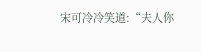宋可冷冷笑道:“夫人你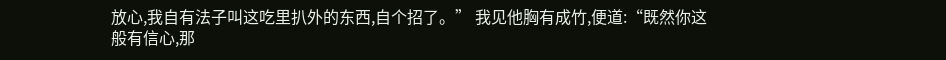放心,我自有法子叫这吃里扒外的东西,自个招了。” 我见他胸有成竹,便道:“既然你这般有信心,那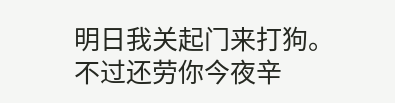明日我关起门来打狗。不过还劳你今夜辛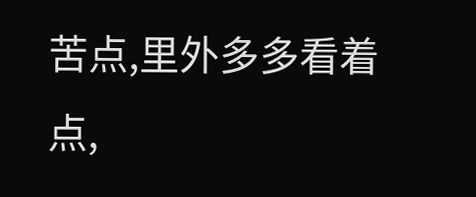苦点,里外多多看着点,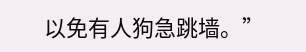以免有人狗急跳墙。”